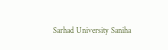Sarhad University Saniha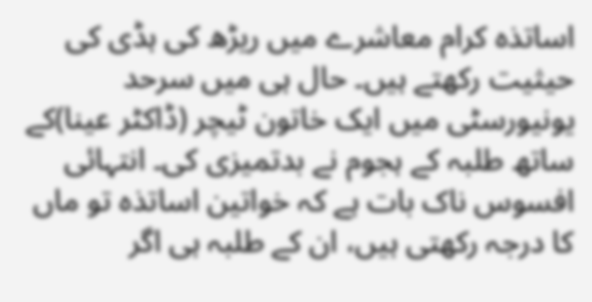اساتذہ کرام معاشرے میں ریڑھ کی ہڈی کی حیثیت رکھتے ہیں۔ حال ہی میں سرحد یونیورسٹی میں ایک خاتون ٹیچر (ڈاکٹر عینا)کے ساتھ طلبہ کے ہجوم نے بدتمیزی کی۔ انتہائی افسوس ناک بات ہے کہ خواتین اساتذہ تو ماں کا درجہ رکھتی ہیں، ان کے طلبہ ہی اگر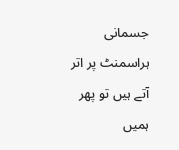جسمانی ہراسمنٹ پر اتر آتے ہیں تو پھر ہمیں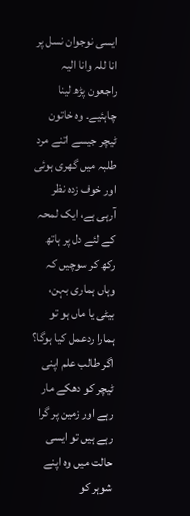ایسی نوجوان نسل پر انا للہ وانا الیہ راجعون پڑھ لینا چاہئیے۔ وہ خاتون ٹیچر جیسے اتنے مرد طلبہ میں گھری ہوئی اور خوف زدہ نظر آرہی ہے، ایک لمحہ کے لئے دل پر ہاتھ رکھ کر سوچیں کہ وہاں ہماری بہن، بیٹی یا ماں ہو تو ہمارا ردعمل کیا ہوگا؟ اگر طالب علم اپنی ٹیچر کو دھکے مار رہے اور زمین پر گرا رہے ہیں تو ایسی حالت میں وہ اپنے شوہر کو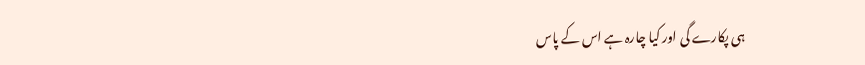ہی پکارے گی اور کیا چارہ ہے اس کے پاس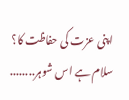اپنی عزت کی حفاظت کا؟
سلام ہے اس شوہر........